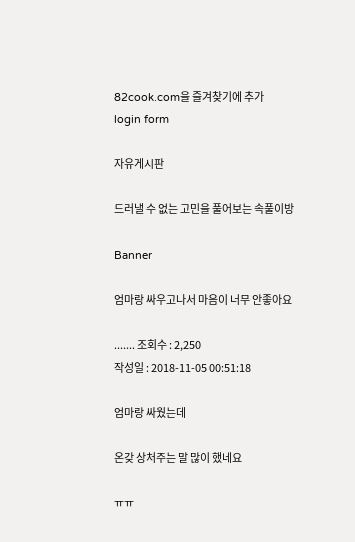82cook.com을 즐겨찾기에 추가
login form

자유게시판

드러낼 수 없는 고민을 풀어보는 속풀이방

Banner

엄마랑 싸우고나서 마음이 너무 안좋아요

....... 조회수 : 2,250
작성일 : 2018-11-05 00:51:18

엄마랑 싸웠는데

온갖 상처주는 말 많이 했네요

ㅠㅠ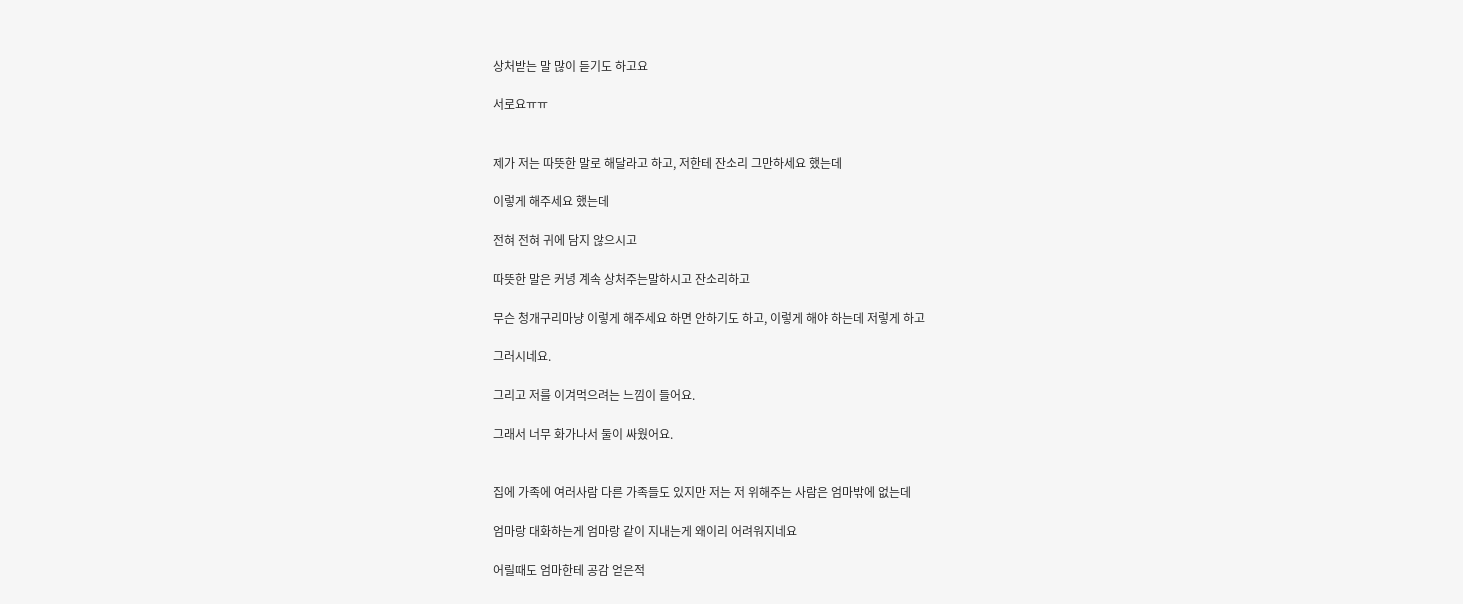상처받는 말 많이 듣기도 하고요

서로요ㅠㅠ


제가 저는 따뜻한 말로 해달라고 하고, 저한테 잔소리 그만하세요 했는데

이렇게 해주세요 했는데

전혀 전혀 귀에 담지 않으시고

따뜻한 말은 커녕 계속 상처주는말하시고 잔소리하고

무슨 청개구리마냥 이렇게 해주세요 하면 안하기도 하고, 이렇게 해야 하는데 저렇게 하고

그러시네요.

그리고 저를 이겨먹으려는 느낌이 들어요.

그래서 너무 화가나서 둘이 싸웠어요.


집에 가족에 여러사람 다른 가족들도 있지만 저는 저 위해주는 사람은 엄마밖에 없는데

엄마랑 대화하는게 엄마랑 같이 지내는게 왜이리 어려워지네요

어릴때도 엄마한테 공감 얻은적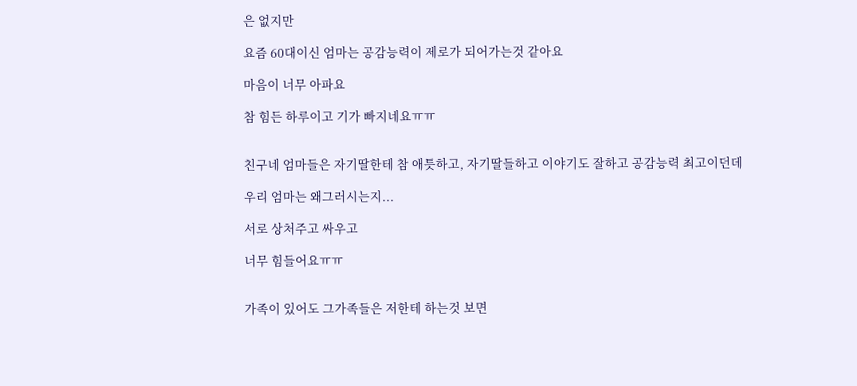은 없지만

요즘 60대이신 엄마는 공감능력이 제로가 되어가는것 같아요

마음이 너무 아파요

참 힘든 하루이고 기가 빠지네요ㅠㅠ


친구네 엄마들은 자기딸한테 참 애틋하고, 자기딸들하고 이야기도 잘하고 공감능력 최고이던데

우리 엄마는 왜그러시는지...

서로 상처주고 싸우고

너무 힘들어요ㅠㅠ


가족이 있어도 그가족들은 저한테 하는것 보면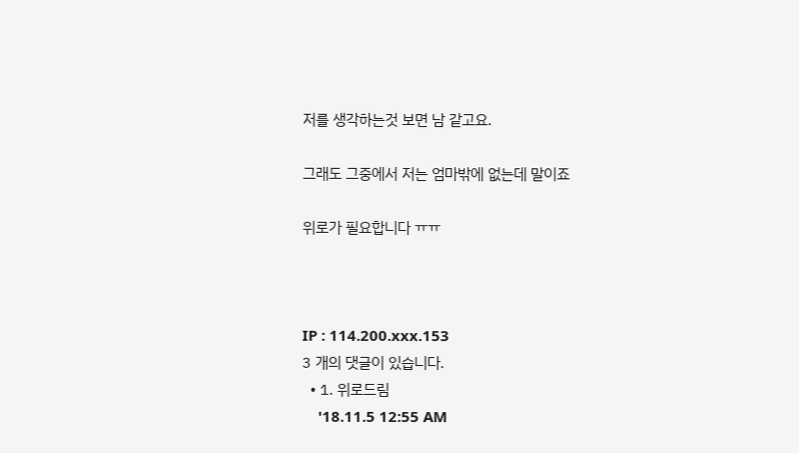저를 생각하는것 보면 남 같고요.

그래도 그중에서 저는 엄마밖에 없는데 말이죠

위로가 필요합니다 ㅠㅠ



IP : 114.200.xxx.153
3 개의 댓글이 있습니다.
  • 1. 위로드림
    '18.11.5 12:55 AM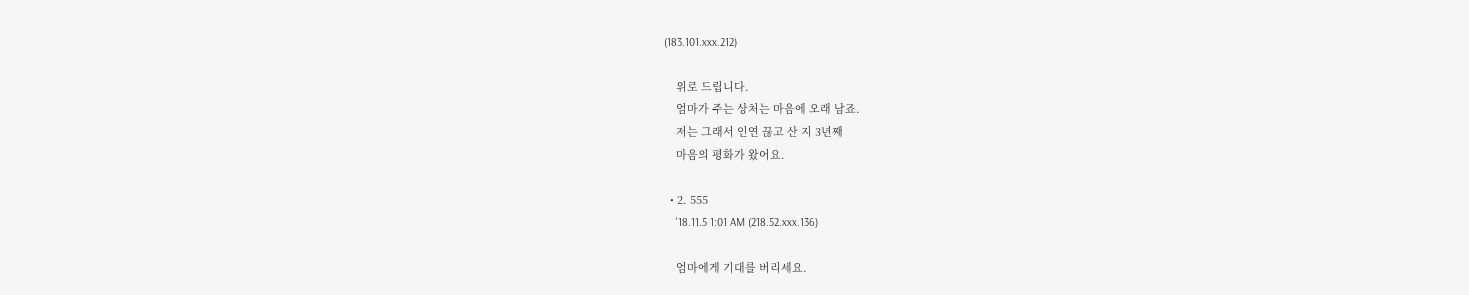(183.101.xxx.212)

    위로 드립니다.
    엄마가 주는 상처는 마음에 오래 남죠.
    저는 그래서 인연 끊고 산 지 3년째
    마음의 평화가 왔어요.

  • 2. 555
    '18.11.5 1:01 AM (218.52.xxx.136)

    엄마에게 기대를 버리세요.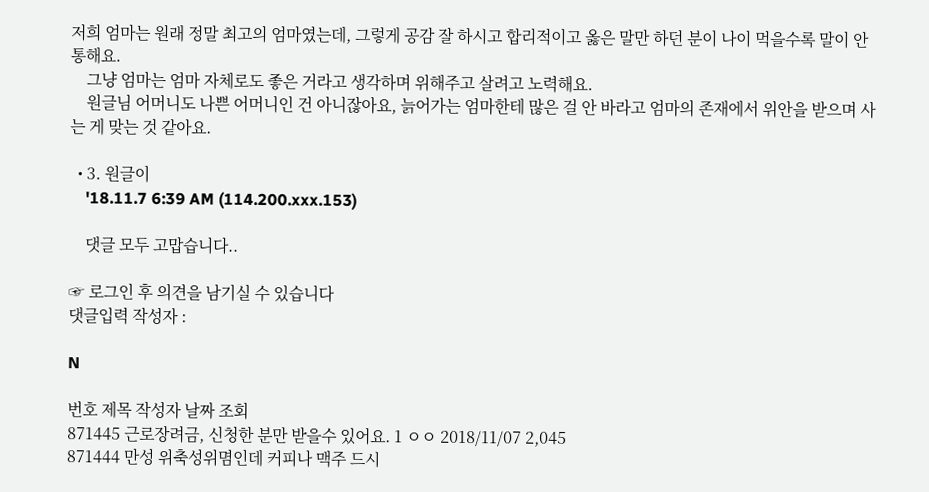저희 엄마는 원래 정말 최고의 엄마였는데, 그렇게 공감 잘 하시고 합리적이고 옳은 말만 하던 분이 나이 먹을수록 말이 안 통해요.
    그냥 엄마는 엄마 자체로도 좋은 거라고 생각하며 위해주고 살려고 노력해요.
    원글님 어머니도 나쁜 어머니인 건 아니잖아요, 늙어가는 엄마한테 많은 걸 안 바라고 엄마의 존재에서 위안을 받으며 사는 게 맞는 것 같아요.

  • 3. 원글이
    '18.11.7 6:39 AM (114.200.xxx.153)

    댓글 모두 고맙습니다..

☞ 로그인 후 의견을 남기실 수 있습니다
댓글입력 작성자 :

N

번호 제목 작성자 날짜 조회
871445 근로장려금, 신청한 분만 받을수 있어요. 1 ㅇㅇ 2018/11/07 2,045
871444 만성 위축성위몀인데 커피나 맥주 드시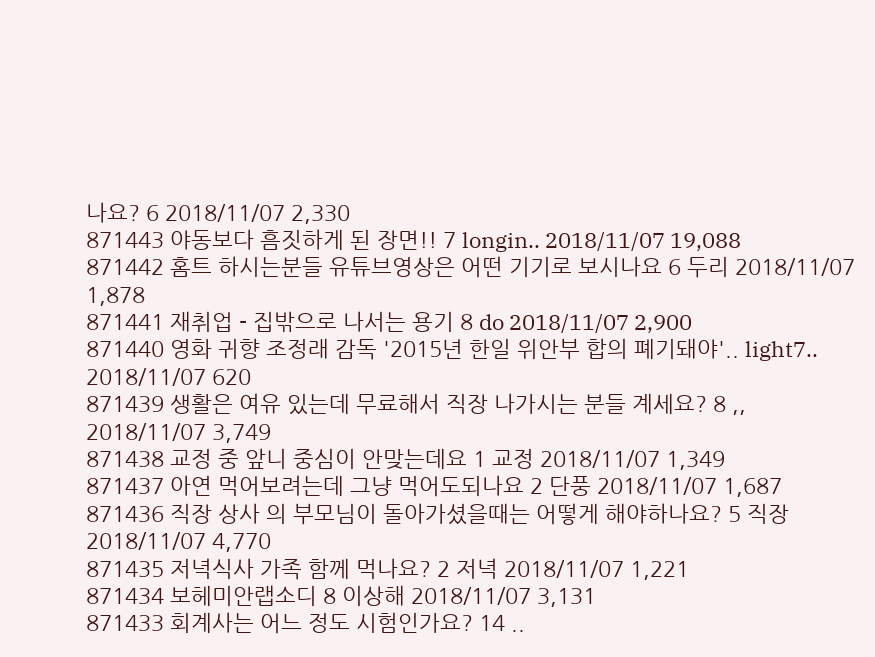나요? 6 2018/11/07 2,330
871443 야동보다 흠짓하게 된 장면!! 7 longin.. 2018/11/07 19,088
871442 홈트 하시는분들 유튜브영상은 어떤 기기로 보시나요 6 두리 2018/11/07 1,878
871441 재취업 - 집밖으로 나서는 용기 8 do 2018/11/07 2,900
871440 영화 귀향 조정래 감독 '2015년 한일 위안부 합의 폐기돼야'.. light7.. 2018/11/07 620
871439 생활은 여유 있는데 무료해서 직장 나가시는 분들 계세요? 8 ,, 2018/11/07 3,749
871438 교정 중 앞니 중심이 안맞는데요 1 교정 2018/11/07 1,349
871437 아연 먹어보려는데 그냥 먹어도되나요 2 단풍 2018/11/07 1,687
871436 직장 상사 의 부모님이 돌아가셨을때는 어떻게 해야하나요? 5 직장 2018/11/07 4,770
871435 저녁식사 가족 함께 먹나요? 2 저녁 2018/11/07 1,221
871434 보헤미안랩소디 8 이상해 2018/11/07 3,131
871433 회계사는 어느 정도 시험인가요? 14 ..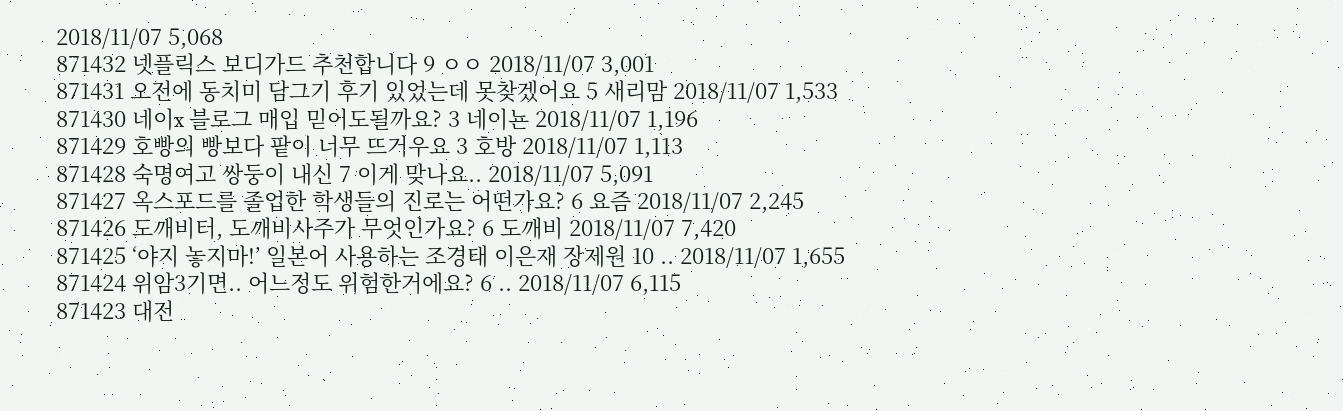2018/11/07 5,068
871432 넷플릭스 보디가드 추천합니다 9 ㅇㅇ 2018/11/07 3,001
871431 오전에 동치미 담그기 후기 있었는데 못찾겠어요 5 새리맘 2018/11/07 1,533
871430 네이x 블로그 매입 믿어도될까요? 3 네이뇬 2018/11/07 1,196
871429 호빵의 빵보다 팥이 너무 뜨거우요 3 호방 2018/11/07 1,113
871428 숙명여고 쌍둥이 내신 7 이게 맞나요.. 2018/11/07 5,091
871427 옥스포드를 졸업한 학생들의 진로는 어떤가요? 6 요즘 2018/11/07 2,245
871426 도깨비터, 도깨비사주가 무엇인가요? 6 도깨비 2018/11/07 7,420
871425 ‘야지 놓지마!’ 일본어 사용하는 조경태 이은재 장제원 10 .. 2018/11/07 1,655
871424 위암3기면.. 어느정도 위험한거에요? 6 .. 2018/11/07 6,115
871423 대전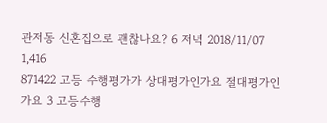관저동 신혼집으로 괜찮나요? 6 저녁 2018/11/07 1,416
871422 고등 수행평가가 상대평가인가요 절대평가인가요 3 고등수행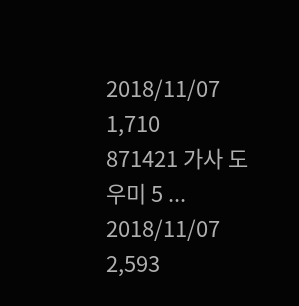2018/11/07 1,710
871421 가사 도우미 5 ... 2018/11/07 2,593